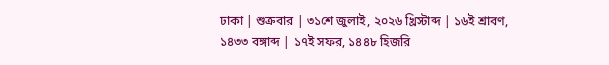ঢাকা | শুক্রবার | ৩১শে জুলাই, ২০২৬ খ্রিস্টাব্দ | ১৬ই শ্রাবণ, ১৪৩৩ বঙ্গাব্দ | ১৭ই সফর, ১৪৪৮ হিজরি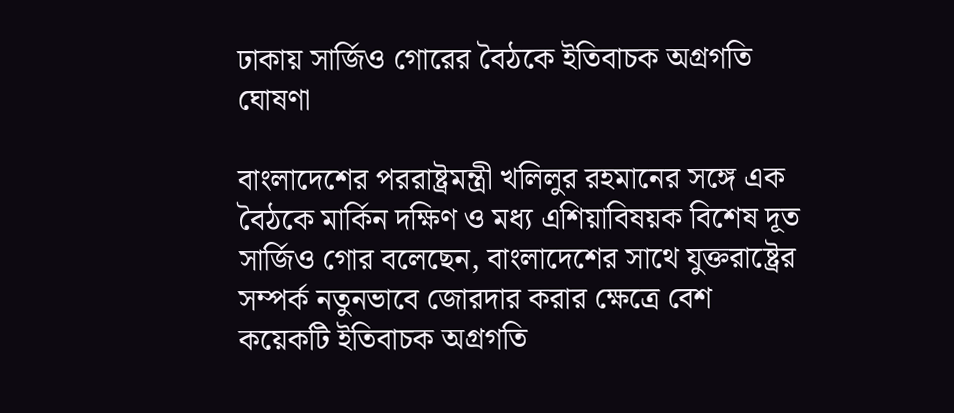ঢাকায় সার্জিও গোরের বৈঠকে ইতিবাচক অগ্রগতি ঘোষণা

বাংলাদেশের পররাষ্ট্রমন্ত্রী খলিলুর রহমানের সঙ্গে এক বৈঠকে মার্কিন দক্ষিণ ও মধ্য এশিয়াবিষয়ক বিশেষ দূত সার্জিও গোর বলেছেন, বাংলাদেশের সাথে যুক্তরাষ্ট্রের সম্পর্ক নতুনভাবে জোরদার করার ক্ষেত্রে বেশ কয়েকটি ইতিবাচক অগ্রগতি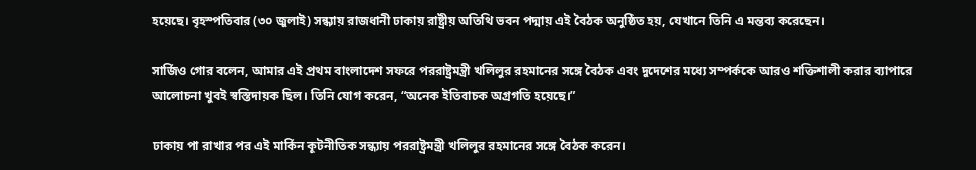হয়েছে। বৃহস্পতিবার (৩০ জুলাই) সন্ধ্যায় রাজধানী ঢাকায় রাষ্ট্রীয় অতিথি ভবন পদ্মায় এই বৈঠক অনুষ্ঠিত হয়, যেখানে তিনি এ মন্তব্য করেছেন।

সার্জিও গোর বলেন, আমার এই প্রথম বাংলাদেশ সফরে পররাষ্ট্রমন্ত্রী খলিলুর রহমানের সঙ্গে বৈঠক এবং দুদেশের মধ্যে সম্পর্ককে আরও শক্তিশালী করার ব্যাপারে আলোচনা খুবই স্বস্তিদায়ক ছিল। তিনি যোগ করেন, “অনেক ইতিবাচক অগ্রগতি হয়েছে।”

ঢাকায় পা রাখার পর এই মার্কিন কূটনীতিক সন্ধ্যায় পররাষ্ট্রমন্ত্রী খলিলুর রহমানের সঙ্গে বৈঠক করেন।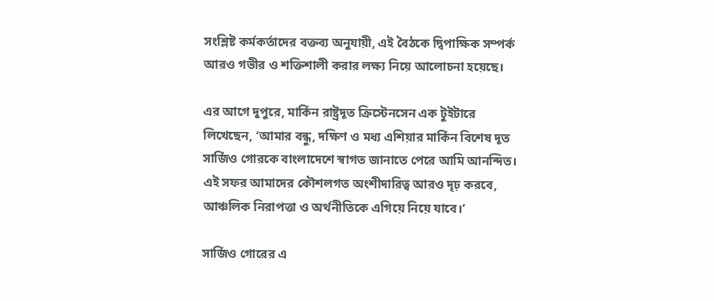সংশ্লিষ্ট কর্মকর্তাদের বক্তব্য অনুযায়ী, এই বৈঠকে দ্বিপাক্ষিক সম্পর্ক আরও গভীর ও শক্তিশালী করার লক্ষ্য নিয়ে আলোচনা হয়েছে।

এর আগে দুপুরে, মার্কিন রাষ্ট্রদূত ক্রিস্টেনসেন এক টুইটারে লিখেছেন, ‘আমার বন্ধু, দক্ষিণ ও মধ্য এশিয়ার মার্কিন বিশেষ দূত সার্জিও গোরকে বাংলাদেশে স্বাগত জানাতে পেরে আমি আনন্দিত। এই সফর আমাদের কৌশলগত অংশীদারিত্ব আরও দৃঢ় করবে, আঞ্চলিক নিরাপত্তা ও অর্থনীতিকে এগিয়ে নিয়ে যাবে।’

সার্জিও গোরের এ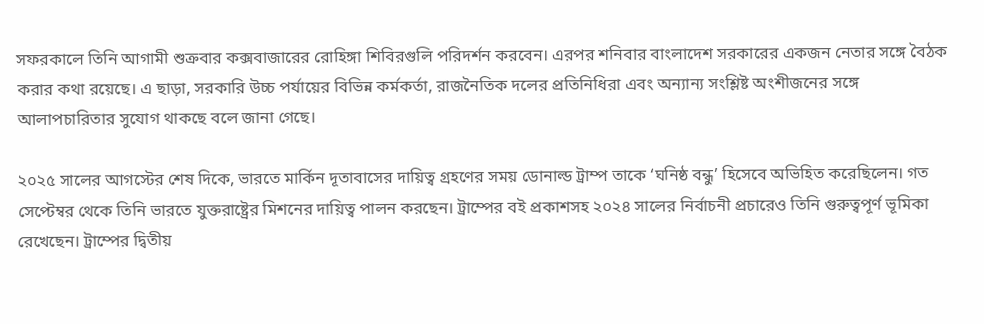সফরকালে তিনি আগামী শুক্রবার কক্সবাজারের রোহিঙ্গা শিবিরগুলি পরিদর্শন করবেন। এরপর শনিবার বাংলাদেশ সরকারের একজন নেতার সঙ্গে বৈঠক করার কথা রয়েছে। এ ছাড়া, সরকারি উচ্চ পর্যায়ের বিভিন্ন কর্মকর্তা, রাজনৈতিক দলের প্রতিনিধিরা এবং অন্যান্য সংশ্লিষ্ট অংশীজনের সঙ্গে আলাপচারিতার সুযোগ থাকছে বলে জানা গেছে।

২০২৫ সালের আগস্টের শেষ দিকে, ভারতে মার্কিন দূতাবাসের দায়িত্ব গ্রহণের সময় ডোনাল্ড ট্রাম্প তাকে ‘ঘনিষ্ঠ বন্ধু’ হিসেবে অভিহিত করেছিলেন। গত সেপ্টেম্বর থেকে তিনি ভারতে যুক্তরাষ্ট্রের মিশনের দায়িত্ব পালন করছেন। ট্রাম্পের বই প্রকাশসহ ২০২৪ সালের নির্বাচনী প্রচারেও তিনি গুরুত্বপূর্ণ ভূমিকা রেখেছেন। ট্রাম্পের দ্বিতীয়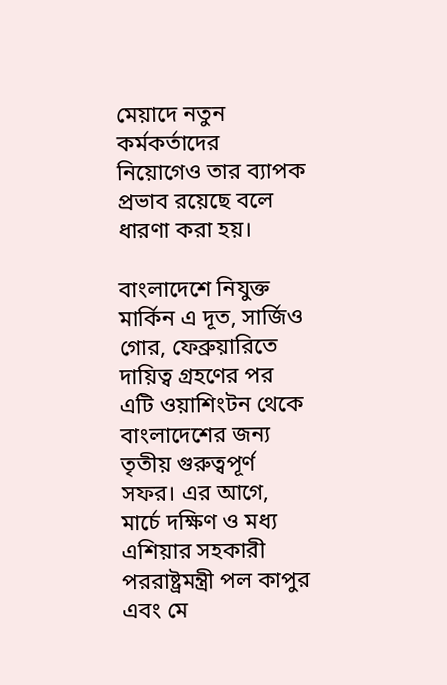মেয়াদে নতুন কর্মকর্তাদের নিয়োগেও তার ব্যাপক প্রভাব রয়েছে বলে ধারণা করা হয়।

বাংলাদেশে নিযুক্ত মার্কিন এ দূত, সার্জিও গোর, ফেব্রুয়ারিতে দায়িত্ব গ্রহণের পর এটি ওয়াশিংটন থেকে বাংলাদেশের জন্য তৃতীয় গুরুত্বপূর্ণ সফর। এর আগে, মার্চে দক্ষিণ ও মধ্য এশিয়ার সহকারী পররাষ্ট্রমন্ত্রী পল কাপুর এবং মে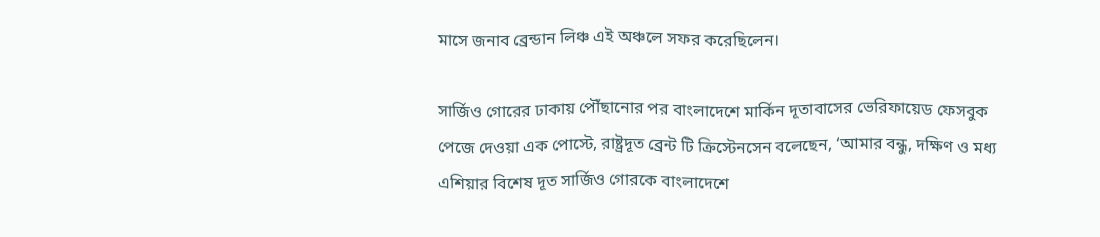মাসে জনাব ব্রেন্ডান লিঞ্চ এই অঞ্চলে সফর করেছিলেন।

সার্জিও গোরের ঢাকায় পৌঁছানোর পর বাংলাদেশে মার্কিন দূতাবাসের ভেরিফায়েড ফেসবুক পেজে দেওয়া এক পোস্টে, রাষ্ট্রদূত ব্রেন্ট টি ক্রিস্টেনসেন বলেছেন, ‘আমার বন্ধু, দক্ষিণ ও মধ্য এশিয়ার বিশেষ দূত সার্জিও গোরকে বাংলাদেশে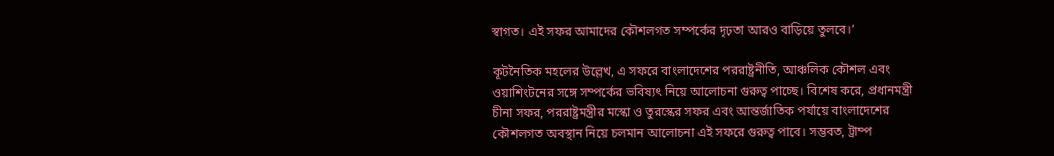স্বাগত। এই সফর আমাদের কৌশলগত সম্পর্কের দৃঢ়তা আরও বাড়িয়ে তুলবে।’

কূটনৈতিক মহলের উল্লেখ, এ সফরে বাংলাদেশের পররাষ্ট্রনীতি, আঞ্চলিক কৌশল এবং ওয়াশিংটনের সঙ্গে সম্পর্কের ভবিষ্যৎ নিয়ে আলোচনা গুরুত্ব পাচ্ছে। বিশেষ করে, প্রধানমন্ত্রী চীনা সফর, পররাষ্ট্রমন্ত্রীর মস্কো ও তুরস্কের সফর এবং আন্তর্জাতিক পর্যায়ে বাংলাদেশের কৌশলগত অবস্থান নিয়ে চলমান আলোচনা এই সফরে গুরুত্ব পাবে। সম্ভবত, ট্রাম্প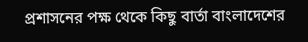প্রশাসনের পক্ষ থেকে কিছু বার্তা বাংলাদেশের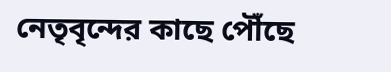নেতৃবৃন্দের কাছে পৌঁছে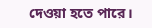দেওয়া হতে পারে।